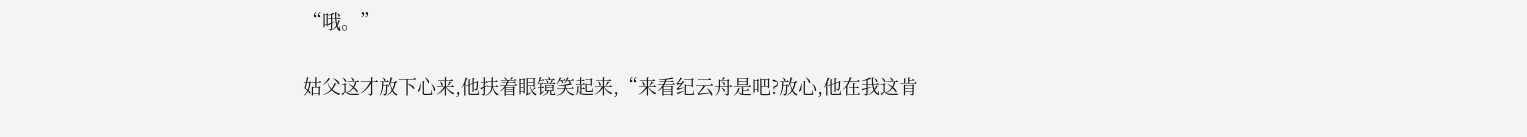“哦。”

姑父这才放下心来,他扶着眼镜笑起来,“来看纪云舟是吧?放心,他在我这肯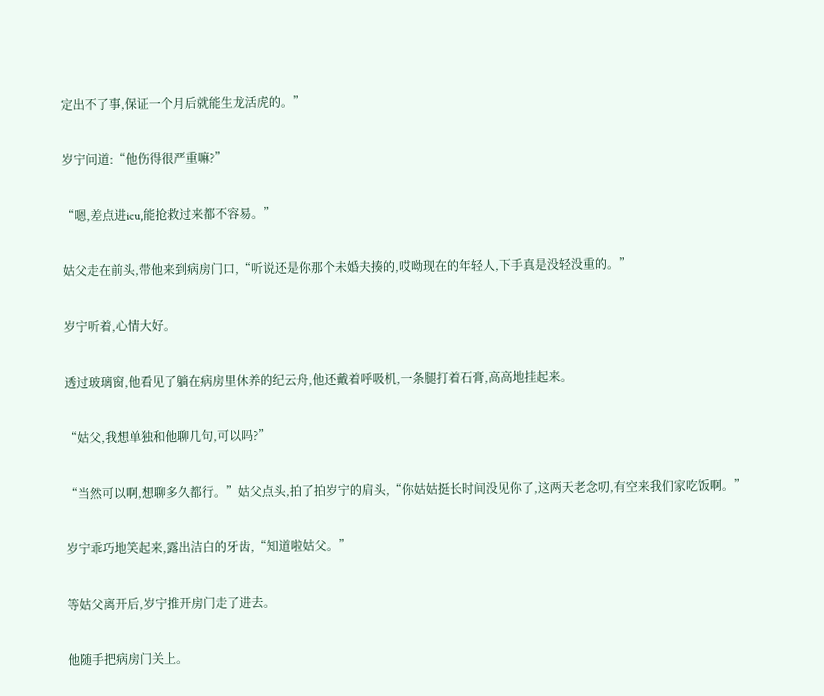定出不了事,保证一个月后就能生龙活虎的。”

岁宁问道:“他伤得很严重嘛?”

“嗯,差点进icu,能抢救过来都不容易。”

姑父走在前头,带他来到病房门口,“听说还是你那个未婚夫揍的,哎呦现在的年轻人,下手真是没轻没重的。”

岁宁听着,心情大好。

透过玻璃窗,他看见了躺在病房里休养的纪云舟,他还戴着呼吸机,一条腿打着石膏,高高地挂起来。

“姑父,我想单独和他聊几句,可以吗?”

“当然可以啊,想聊多久都行。”姑父点头,拍了拍岁宁的肩头,“你姑姑挺长时间没见你了,这两天老念叨,有空来我们家吃饭啊。”

岁宁乖巧地笑起来,露出洁白的牙齿,“知道啦姑父。”

等姑父离开后,岁宁推开房门走了进去。

他随手把病房门关上。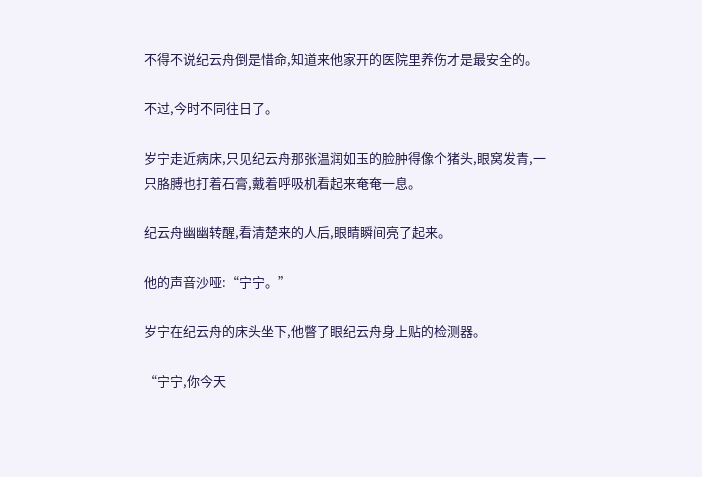不得不说纪云舟倒是惜命,知道来他家开的医院里养伤才是最安全的。

不过,今时不同往日了。

岁宁走近病床,只见纪云舟那张温润如玉的脸肿得像个猪头,眼窝发青,一只胳膊也打着石膏,戴着呼吸机看起来奄奄一息。

纪云舟幽幽转醒,看清楚来的人后,眼睛瞬间亮了起来。

他的声音沙哑:“宁宁。”

岁宁在纪云舟的床头坐下,他瞥了眼纪云舟身上贴的检测器。

“宁宁,你今天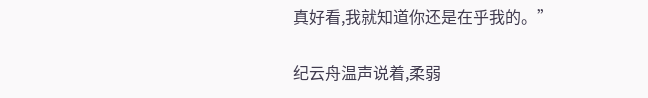真好看,我就知道你还是在乎我的。”

纪云舟温声说着,柔弱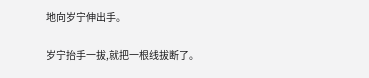地向岁宁伸出手。

岁宁抬手一拔,就把一根线拔断了。